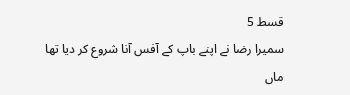قسط 5
سمیرا رضا نے اپنے باپ کے آفس آنا شروع کر دیا تھا
ماں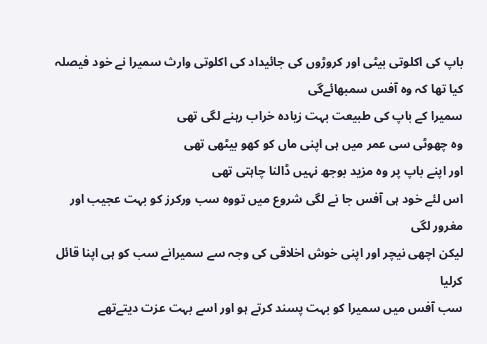باپ کی اکلوتی بیٹی اور کروڑوں کی جائیداد کی اکلوتی وارث سمیرا نے خود فیصلہ کیا تھا کہ وہ آفس سمبھائےگی
سمیرا کے باپ کی طبیعت بہت زیادہ خراب رہنے لگی تھی
وہ چھوٹی سی عمر میں ہی اپنی ماں کو کھو بیٹھی تھی
اور اپنے باپ پر وہ مزید بوجھ نہیں ڈالنا چاہتی تھی
اس لئے خود ہی آفس جا نے لگی شروع میں تووہ سب ورکرز کو بہت عجیب اور مغرور لگی
لیکن اچھی نیچر اور اپنی خوش اخلاقی کی وجہ سے سمیرانے سب کو ہی اپنا قائل کرلیا
سب آفس میں سمیرا کو بہت پسند کرتے ہو اور اسے بہت عزت دیتےتھے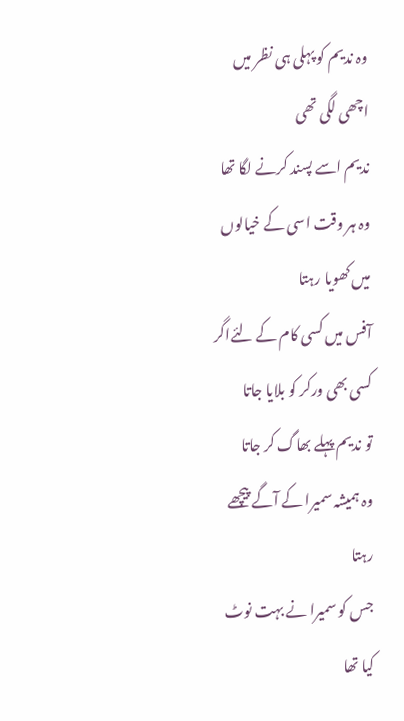وہ ندیم کو پہلی ہی نظر میں اچھی لگی تھی
ندیم اسے پسند کرنے لگا تھا
وہ ہر وقت اسی کے خیالوں میں کھویا رہتا
آفس میں کسی کام کے لئےاگر کسی بھی ورکر کو بلایا جاتا
تو ندیم پہلے بھاگ کر جاتا
وہ ہمیشہ سمیرا کے آگے پیچھے رہتا
جس کو سمیرا نے بہت نوٹ کیا تھا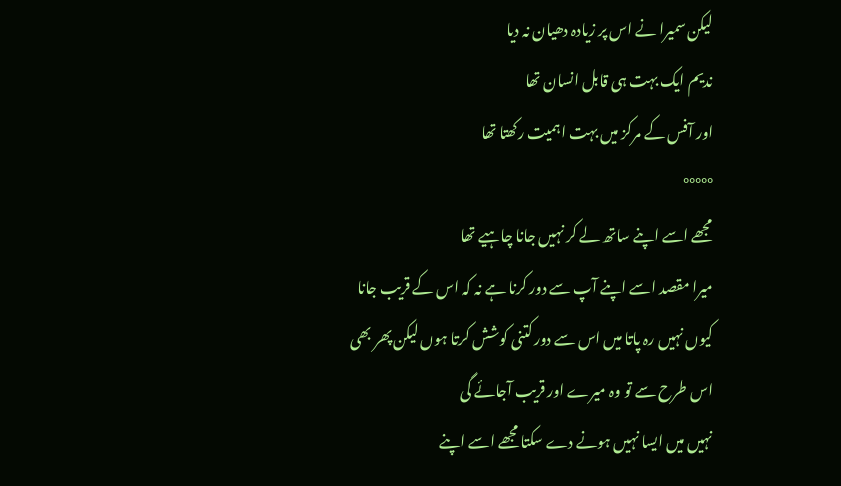لیکن سمیرا نے اس پر زیادہ دھیان نہ دیا
ندیم ایک بہت ہی قابل انسان تھا
اور آفس کے مرکز میں بہت اہمیت رکھتا تھا
°°°°°
مجھے اسے اپنے ساتھ لے کر نہیں جانا چاہیے تھا
میرا مقصد اسے اپنے آپ سے دور کرنا ہے نہ کہ اس کے قریب جانا
کیوں نہیں رہ پاتا میں اس سے دور کتنی کوشش کرتا ہوں لیکن پھر بھی
اس طرح سے تو وہ میرے اور قریب آجائے گی
نہیں میں ایسا نہیں ہونے دے سکتا مجھے اسے اپنے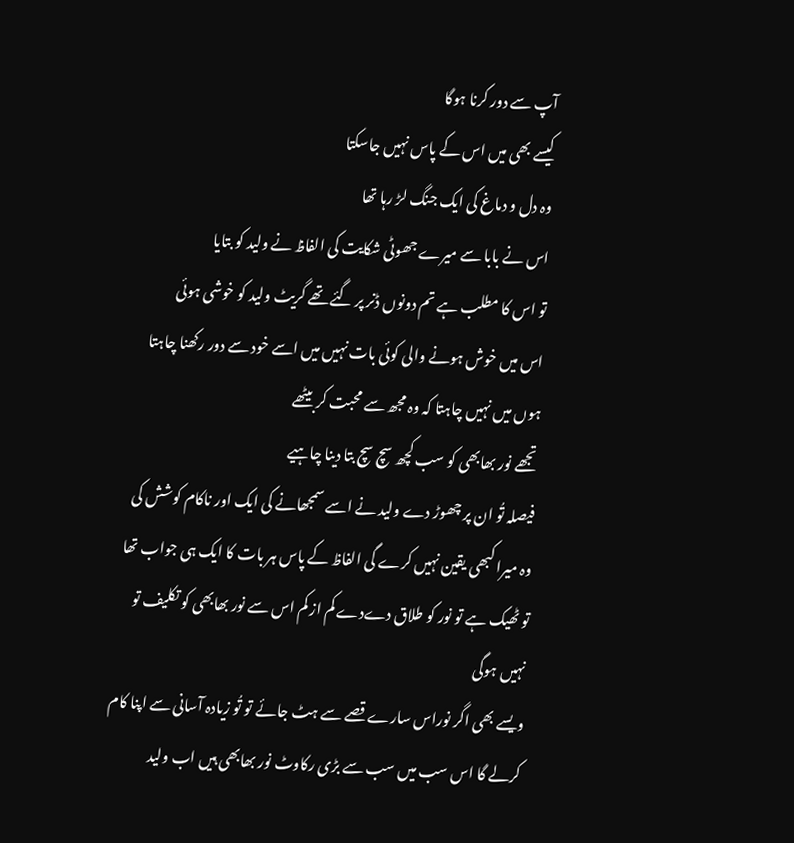آپ سے دور کرنا ہوگا
کیسے بھی میں اس کے پاس نہیں جاسکتا
وہ دل و دماغ کی ایک جنگ لڑ رہا تھا
اس نے بابا سے میرے جھوٹی شکایت کی الفاظ نے ولید کو بتایا
تو اس کا مطلب ہے تم دونوں ڈنر پر گئے تھے گریٹ ولید کو خوشی ہوئی
اس میں خوش ہونے والی کوئی بات نہیں میں اسے خود سے دور رکھنا چاہتا ہوں میں نہیں چاہتا کہ وہ مجھ سے محبت کر بیٹھے
تجھے نور بھابھی کو سب کچھ سچ سچ بتا دینا چاہیے
فیصلہ تُو ان پر چھوڑ دے ولید نے اسے سمجھانے کی ایک اور ناکام کوشش کی
وہ میرا کبھی یقین نہیں کرے گی الفاظ کے پاس ہر بات کا ایک ہی جواب تھا
تو ٹھیک ہے تو نور کو طلاق دےدے کم از کم اس سے نور بھابھی کو تکلیف تو نہیں ہوگی
ویسے بھی اگر نوراس سارے قصے سے ہٹ جائے تو تُو زیادہ آسانی سے اپنا کام کرلے گا اس سب میں سب سے بڑی رکاوٹ نور بھابھی ہیں اب ولید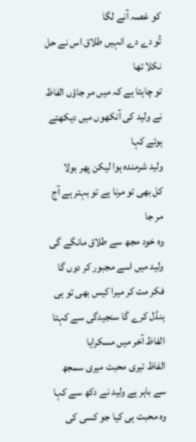کو غصہ آنے لگا
تُو دے دے انہیں طلاق اس نے حل نکلا تھا
تو چاہتا ہے کہ میں مر جاؤں الفاظ نے ولید کی آنکھوں میں دیکھتے ہوئے کہا
ولید شرمندہ ہوا لیکن پھر بولا
کل بھی تو مرنا ہے تو بہتر ہے آج مر جا
وہ خود مجھ سے طلاق مانگے گی ولید میں اسے مجبور کر دوں گا فکر مت کر میرا کیس بھی تو ہی ہنڈل کرے گا سنجیدگی سے کہتا الفاظ آخر میں مسکرایا
الفاظ تیری محبت میری سمجھ سے باہر ہے ولید نے دکھ سے کہا
وہ محبت ہی کیا جو کسی کی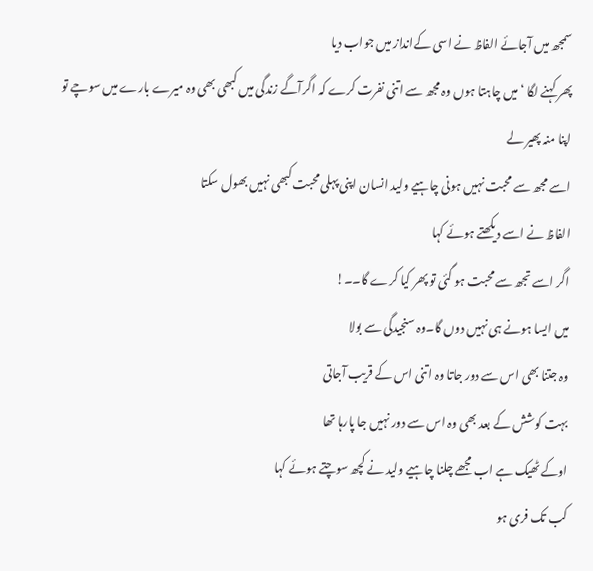سمجھ میں آجائے الفاظ نے اسی کےانداز میں جواب دیا
پھر کہنے لگا ‘میں چاہتا ہوں وہ مجھ سے اتنی نفرت کرے کہ اگرآگے زندگی میں کبھی بھی وہ میرے بارے میں سوچے تو اپنا منہ پھیر لے
اسے مجھ سے محبت نہیں ہونی چاہیے ولید انسان اپنی پہلی محبت کبھی نہیں بھول سکتا
الفاظ نے اسے دیکھتے ہوئے کہا
اگر اسے تجھ سے محبت ہو گئی تو پھر کیا کرے گا۔۔!
میں ایسا ہونے ہی نہیں دوں گا۔وہ سنجیدگی سے بولا
وہ جتنا بھی اس سے دور جاتا وہ اتنی اس کے قریب آجاتی
بہت کوشش کے بعد بھی وہ اس سے دور نہیں جا پارہا تھا
اوکے ٹھیک ہے اب مجھے چلنا چاہیے ولید نے کچھ سوچتے ہوئے کہا
کب تک فری ہو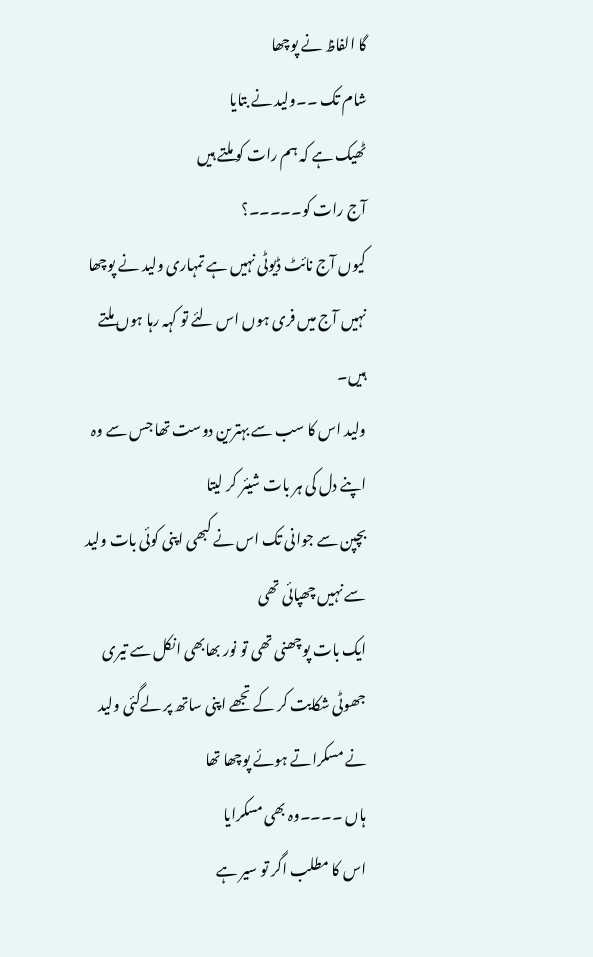گا الفاظ نے پوچھا
شام تک ۔۔ولید نے بتایا
ٹھیک ہے کہ ہم رات کو ملتے ہیں
آج رات کو۔۔۔۔۔؟
کیوں آج نائٹ ڈیوٹی نہیں ہے تمہاری ولید نے پوچھا
نہیں آج میں فری ہوں اس لئے تو کہہ رہا ہوں ملتے ہیں۔
ولید اس کا سب سے بہترین دوست تھا جس سے وہ اپنے دل کی ہر بات شیئر کر لیتا
بچپن سے جوانی تک اس نے کبھی اپنی کوئی بات ولید سے نہیں چھپائی تھی
ایک بات پوچھنی تھی تو نور بھابھی انکل سے تیری جھوٹی شکایت کر کے تجھے اپنی ساتھ پر لےگئی ولید نے مسکراتے ہوئے پوچھا تھا
ہاں ۔۔۔۔وہ بھی مسکرایا
اس کا مطلب اگر تو سیر ہے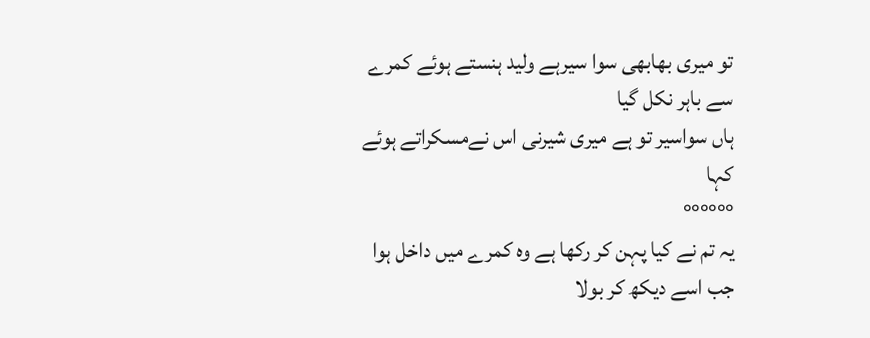تو میری بھابھی سوا سیرہے ولید ہنستے ہوئے کمرے سے باہر نکل گیا
ہاں سواسیر تو ہے میری شیرنی اس نےمسکراتے ہوئے کہا
°°°°°°
یہ تم نے کیا پہن کر رکھا ہے وہ کمرے میں داخل ہوا جب اسے دیکھ کر بولا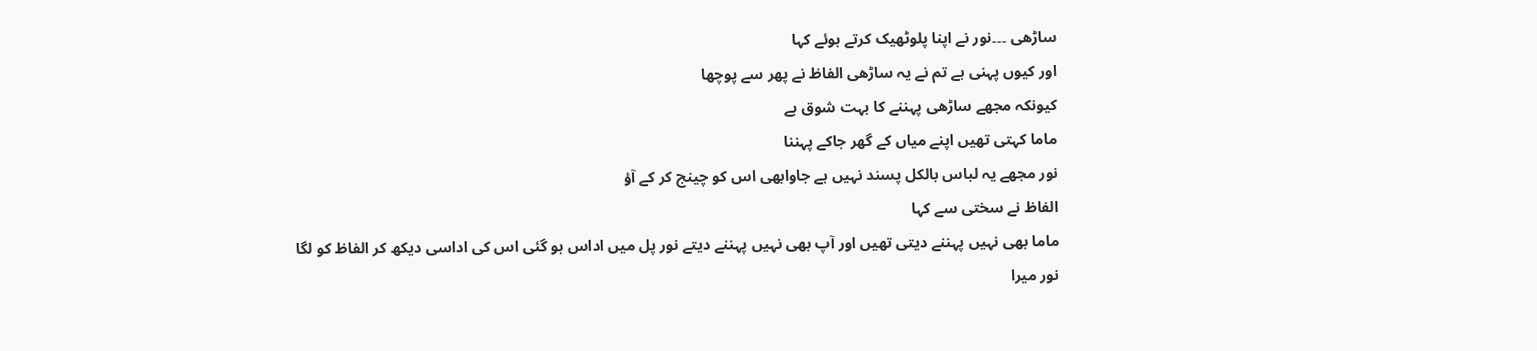ساڑھی ۔۔۔نور نے اپنا پلوٹھیک کرتے ہوئے کہا
اور کیوں پہنی ہے تم نے یہ ساڑھی الفاظ نے پھر سے پوچھا
کیونکہ مجھے ساڑھی پہننے کا بہت شوق ہے
ماما کہتی تھیں اپنے میاں کے گھر جاکے پہننا
نور مجھے یہ لباس بالکل پسند نہیں ہے جاوابھی اس کو چینج کر کے آؤ
الفاظ نے سختی سے کہا
ماما بھی نہیں پہننے دیتی تھیں اور آپ بھی نہیں پہننے دیتے نور پل میں اداس ہو گئی اس کی اداسی دیکھ کر الفاظ کو لگا
نور میرا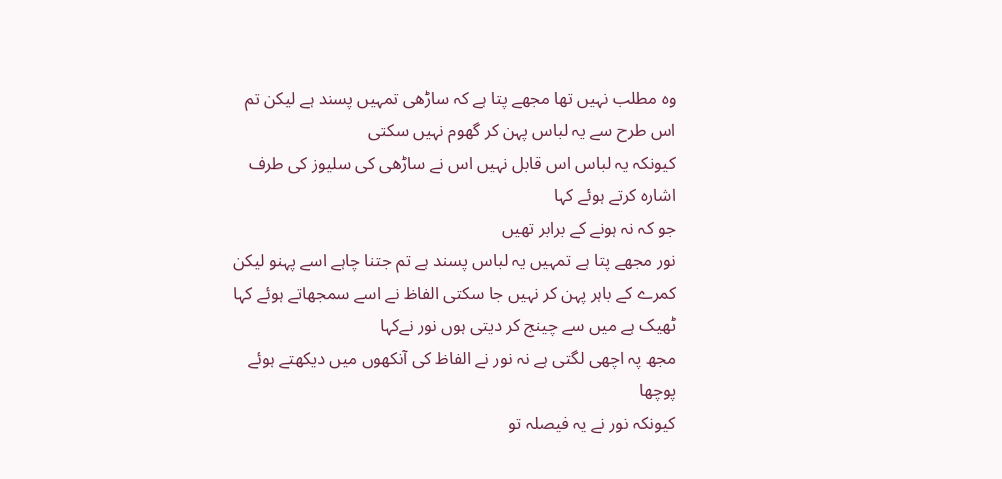وہ مطلب نہیں تھا مجھے پتا ہے کہ ساڑھی تمہیں پسند ہے لیکن تم اس طرح سے یہ لباس پہن کر گھوم نہیں سکتی
کیونکہ یہ لباس اس قابل نہیں اس نے ساڑھی کی سلیوز کی طرف اشارہ کرتے ہوئے کہا
جو کہ نہ ہونے کے برابر تھیں
نور مجھے پتا ہے تمہیں یہ لباس پسند ہے تم جتنا چاہے اسے پہنو لیکن کمرے کے باہر پہن کر نہیں جا سکتی الفاظ نے اسے سمجھاتے ہوئے کہا
ٹھیک ہے میں سے چینج کر دیتی ہوں نور نےکہا
مجھ پہ اچھی لگتی ہے نہ نور نے الفاظ کی آنکھوں میں دیکھتے ہوئے پوچھا
کیونکہ نور نے یہ فیصلہ تو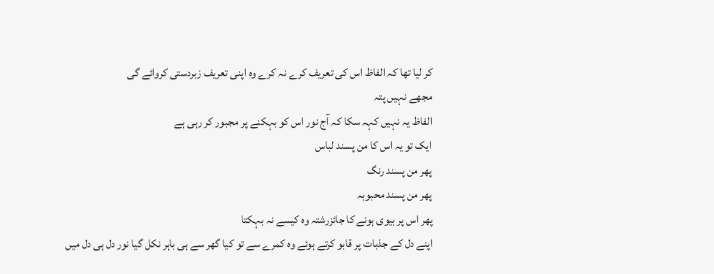کر لیا تھا کہ الفاظ اس کی تعریف کرے نہ کرے وہ اپنی تعریف زبردستی کروائے گی
مجھے نہیں پتہ
الفاظ یہ نہیں کہہ سکا کہ آج نور اس کو بہکنے پر مجبور کر رہی ہے
ایک تو یہ اس کا من پسند لباس
پھر من پسند رنگ
پھر من پسند محبوبہ
پھر اس پر بیوی ہونے کا جائزرشتہ وہ کیسے نہ بہکتا
اپنے دل کے جذبات پر قابو کرتے ہوئے وہ کمرے سے تو کیا گھر سے ہی باہر نکل گیا نور دل ہی دل میں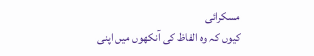مسکرائی
کیوں کہ وہ الفاظ کی آنکھوں میں اپنی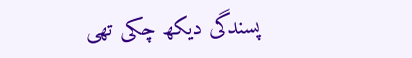پسندگی دیکھ چکی تھی